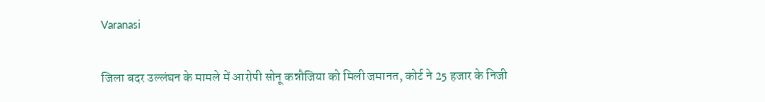Varanasi

जिला बदर उल्लंघन के मामले में आरोपी सोनू कन्नौजिया को मिली जमानत, कोर्ट ने 25 हजार के निजी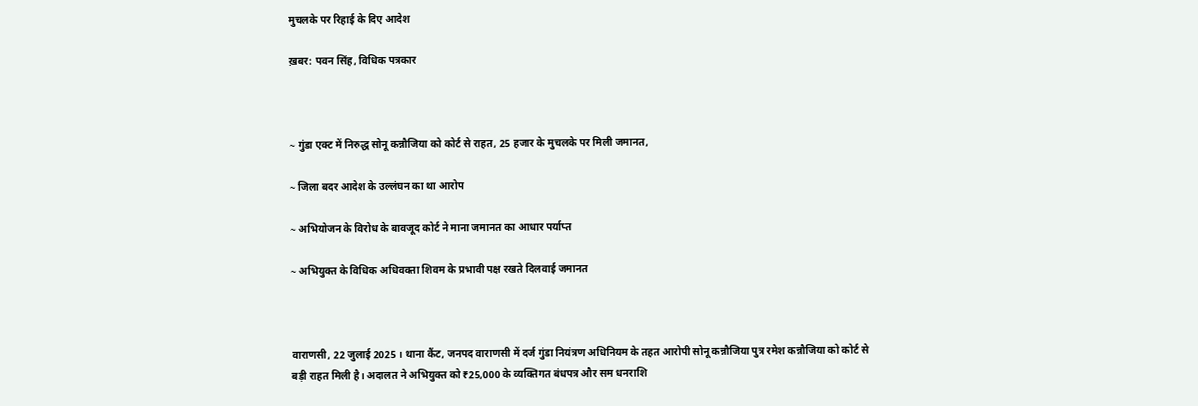मुचलके पर रिहाई के दिए आदेश

ख़बर: पवन सिंह, विधिक पत्रकार



~ गुंडा एक्ट में निरुद्ध सोनू कन्नौजिया को कोर्ट से राहत, 25 हजार के मुचलके पर मिली जमानत,

~ जिला बदर आदेश के उल्लंघन का था आरोप

~ अभियोजन के विरोध के बावजूद कोर्ट ने माना जमानत का आधार पर्याप्त

~ अभियुक्त के विधिक अधिवक्ता शिवम के प्रभावी पक्ष रखते दिलवाई जमानत



वाराणसी, 22 जुलाई 2025 । थाना कैंट, जनपद वाराणसी में दर्ज गुंडा नियंत्रण अधिनियम के तहत आरोपी सोनू कन्नौजिया पुत्र रमेश कन्नौजिया को कोर्ट से बड़ी राहत मिली है। अदालत ने अभियुक्त को ₹25,000 के व्यक्तिगत बंधपत्र और सम धनराशि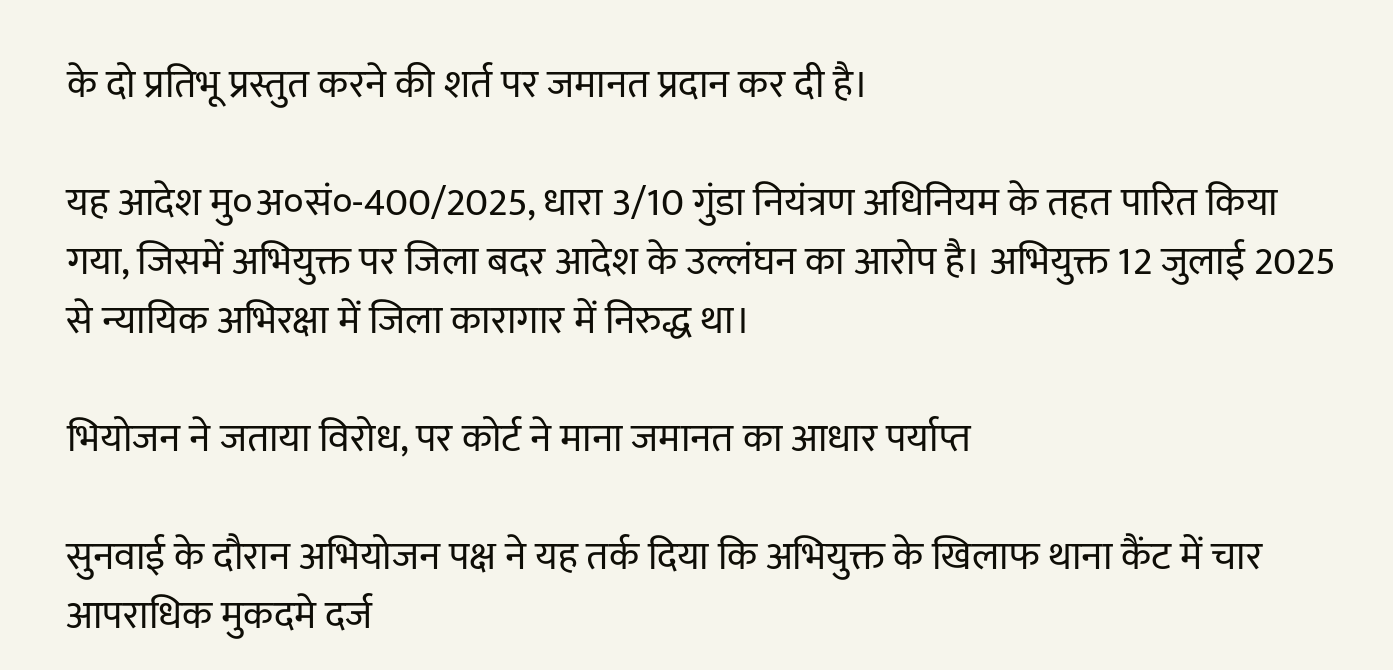के दो प्रतिभू प्रस्तुत करने की शर्त पर जमानत प्रदान कर दी है।

यह आदेश मु०अ०सं०-400/2025, धारा 3/10 गुंडा नियंत्रण अधिनियम के तहत पारित किया गया, जिसमें अभियुक्त पर जिला बदर आदेश के उल्लंघन का आरोप है। अभियुक्त 12 जुलाई 2025 से न्यायिक अभिरक्षा में जिला कारागार में निरुद्ध था।

भियोजन ने जताया विरोध, पर कोर्ट ने माना जमानत का आधार पर्याप्त

सुनवाई के दौरान अभियोजन पक्ष ने यह तर्क दिया कि अभियुक्त के खिलाफ थाना कैंट में चार आपराधिक मुकदमे दर्ज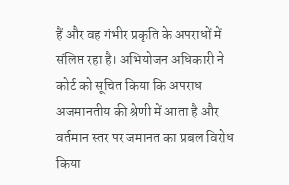हैं और वह गंभीर प्रकृति के अपराधों में संलिप्त रहा है। अभियोजन अधिकारी ने कोर्ट को सूचित किया कि अपराध अजमानतीय की श्रेणी में आता है और वर्तमान स्तर पर जमानत का प्रबल विरोध किया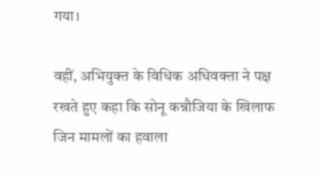गया।

वहीं, अभियुक्त के विधिक अधिवक्ता ने पक्ष रखते हुए कहा कि सोनू कन्नौजिया के खिलाफ जिन मामलों का हवाला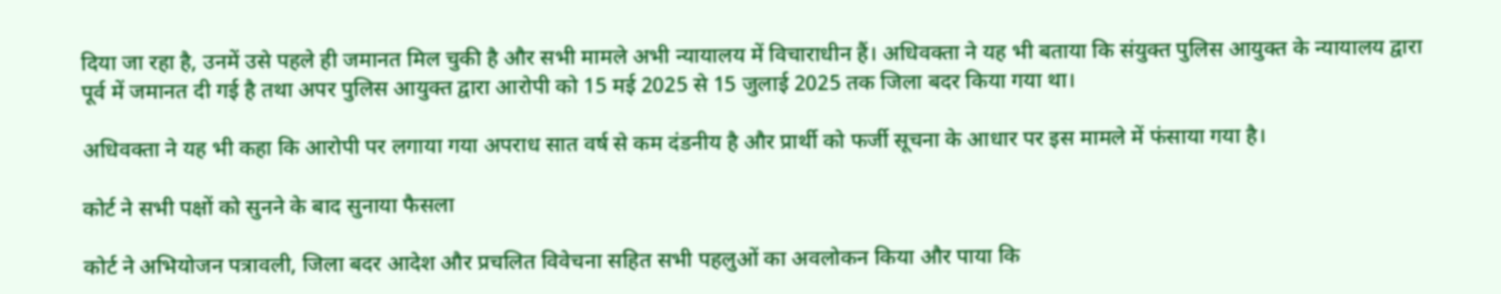दिया जा रहा है, उनमें उसे पहले ही जमानत मिल चुकी है और सभी मामले अभी न्यायालय में विचाराधीन हैं। अधिवक्ता ने यह भी बताया कि संयुक्त पुलिस आयुक्त के न्यायालय द्वारा पूर्व में जमानत दी गई है तथा अपर पुलिस आयुक्त द्वारा आरोपी को 15 मई 2025 से 15 जुलाई 2025 तक जिला बदर किया गया था।

अधिवक्ता ने यह भी कहा कि आरोपी पर लगाया गया अपराध सात वर्ष से कम दंडनीय है और प्रार्थी को फर्जी सूचना के आधार पर इस मामले में फंसाया गया है।

कोर्ट ने सभी पक्षों को सुनने के बाद सुनाया फैसला

कोर्ट ने अभियोजन पत्रावली, जिला बदर आदेश और प्रचलित विवेचना सहित सभी पहलुओं का अवलोकन किया और पाया कि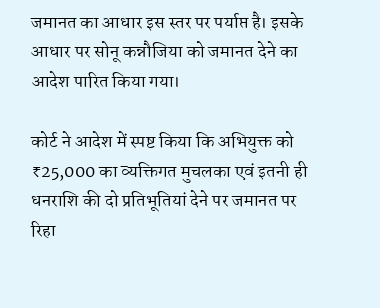जमानत का आधार इस स्तर पर पर्याप्त है। इसके आधार पर सोनू कन्नौजिया को जमानत देने का आदेश पारित किया गया।

कोर्ट ने आदेश में स्पष्ट किया कि अभियुक्त को ₹25,000 का व्यक्तिगत मुचलका एवं इतनी ही धनराशि की दो प्रतिभूतियां देने पर जमानत पर रिहा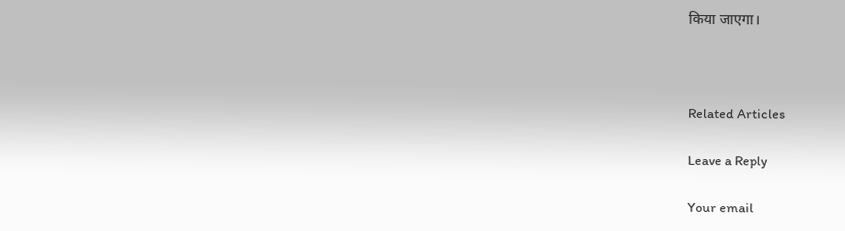किया जाएगा।



Related Articles

Leave a Reply

Your email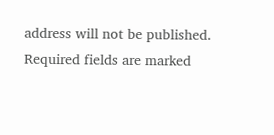address will not be published. Required fields are marked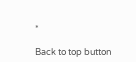*

Back to top button